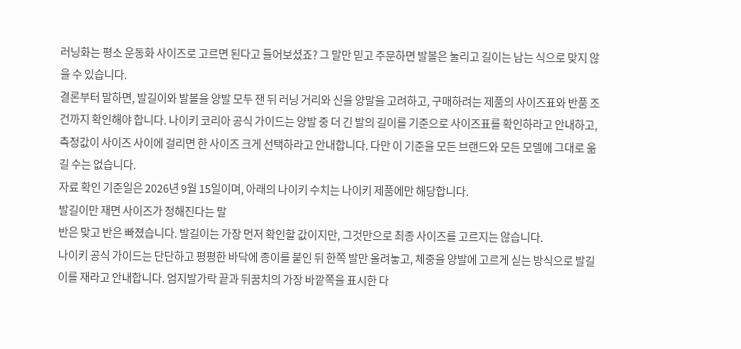러닝화는 평소 운동화 사이즈로 고르면 된다고 들어보셨죠? 그 말만 믿고 주문하면 발볼은 눌리고 길이는 남는 식으로 맞지 않을 수 있습니다.
결론부터 말하면, 발길이와 발볼을 양발 모두 잰 뒤 러닝 거리와 신을 양말을 고려하고, 구매하려는 제품의 사이즈표와 반품 조건까지 확인해야 합니다. 나이키 코리아 공식 가이드는 양발 중 더 긴 발의 길이를 기준으로 사이즈표를 확인하라고 안내하고, 측정값이 사이즈 사이에 걸리면 한 사이즈 크게 선택하라고 안내합니다. 다만 이 기준을 모든 브랜드와 모든 모델에 그대로 옮길 수는 없습니다.
자료 확인 기준일은 2026년 9월 15일이며, 아래의 나이키 수치는 나이키 제품에만 해당합니다.
발길이만 재면 사이즈가 정해진다는 말
반은 맞고 반은 빠졌습니다. 발길이는 가장 먼저 확인할 값이지만, 그것만으로 최종 사이즈를 고르지는 않습니다.
나이키 공식 가이드는 단단하고 평평한 바닥에 종이를 붙인 뒤 한쪽 발만 올려놓고, 체중을 양발에 고르게 싣는 방식으로 발길이를 재라고 안내합니다. 엄지발가락 끝과 뒤꿈치의 가장 바깥쪽을 표시한 다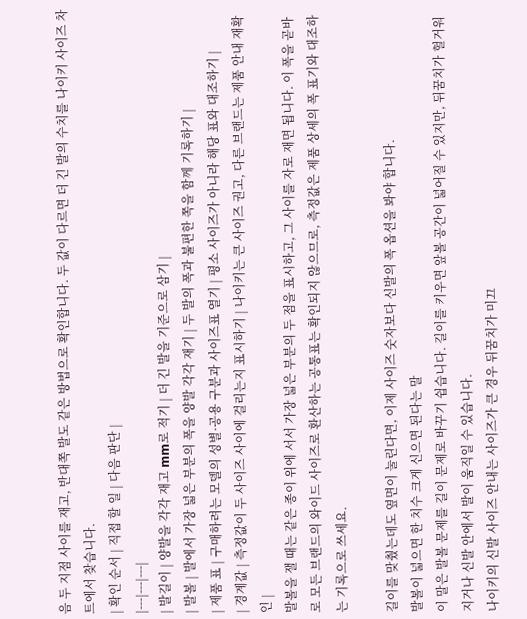음 두 지점 사이를 재고, 반대쪽 발도 같은 방법으로 확인합니다. 두 값이 다르면 더 긴 발의 수치를 나이키 사이즈 차트에서 찾습니다.
| 확인 순서 | 직접 할 일 | 다음 판단 |
|---|---|---|
| 발길이 | 양발을 각각 재고 mm로 적기 | 더 긴 발을 기준으로 삼기 |
| 발볼 | 발에서 가장 넓은 부분의 폭을 양발 각각 재기 | 두 발의 폭과 불편한 쪽을 함께 기록하기 |
| 제품 표 | 구매하려는 모델의 성별·공용 구분과 사이즈표 열기 | 평소 사이즈가 아니라 해당 표와 대조하기 |
| 경계값 | 측정값이 두 사이즈 사이에 걸리는지 표시하기 | 나이키는 큰 사이즈 권고, 다른 브랜드는 제품 안내 재확인 |
발볼을 잴 때는 같은 종이 위에 서서 가장 넓은 부분의 두 점을 표시하고, 그 사이를 자로 재면 됩니다. 이 폭을 곧바로 모든 브랜드의 와이드 사이즈로 환산하는 공통표는 확인되지 않으므로, 측정값은 제품 상세의 폭 표기와 대조하는 기록으로 쓰세요.

길이를 맞췄는데도 옆면이 눌린다면, 이제 사이즈 숫자보다 신발의 폭 옵션을 봐야 합니다.
발볼이 넓으면 한 치수 크게 신으면 된다는 말
이 말은 발볼 문제를 길이 문제로 바꾸기 쉽습니다. 길이를 키우면 앞볼 공간이 넓어질 수 있지만, 뒤꿈치가 헐거워지거나 신발 안에서 발이 움직일 수 있습니다.
나이키의 신발 사이즈 안내는 사이즈가 큰 경우 뒤꿈치가 미끄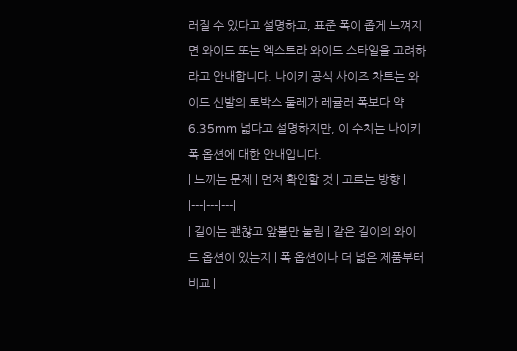러질 수 있다고 설명하고, 표준 폭이 좁게 느껴지면 와이드 또는 엑스트라 와이드 스타일을 고려하라고 안내합니다. 나이키 공식 사이즈 차트는 와이드 신발의 토박스 둘레가 레귤러 폭보다 약 6.35mm 넓다고 설명하지만, 이 수치는 나이키 폭 옵션에 대한 안내입니다.
| 느끼는 문제 | 먼저 확인할 것 | 고르는 방향 |
|---|---|---|
| 길이는 괜찮고 앞볼만 눌림 | 같은 길이의 와이드 옵션이 있는지 | 폭 옵션이나 더 넓은 제품부터 비교 |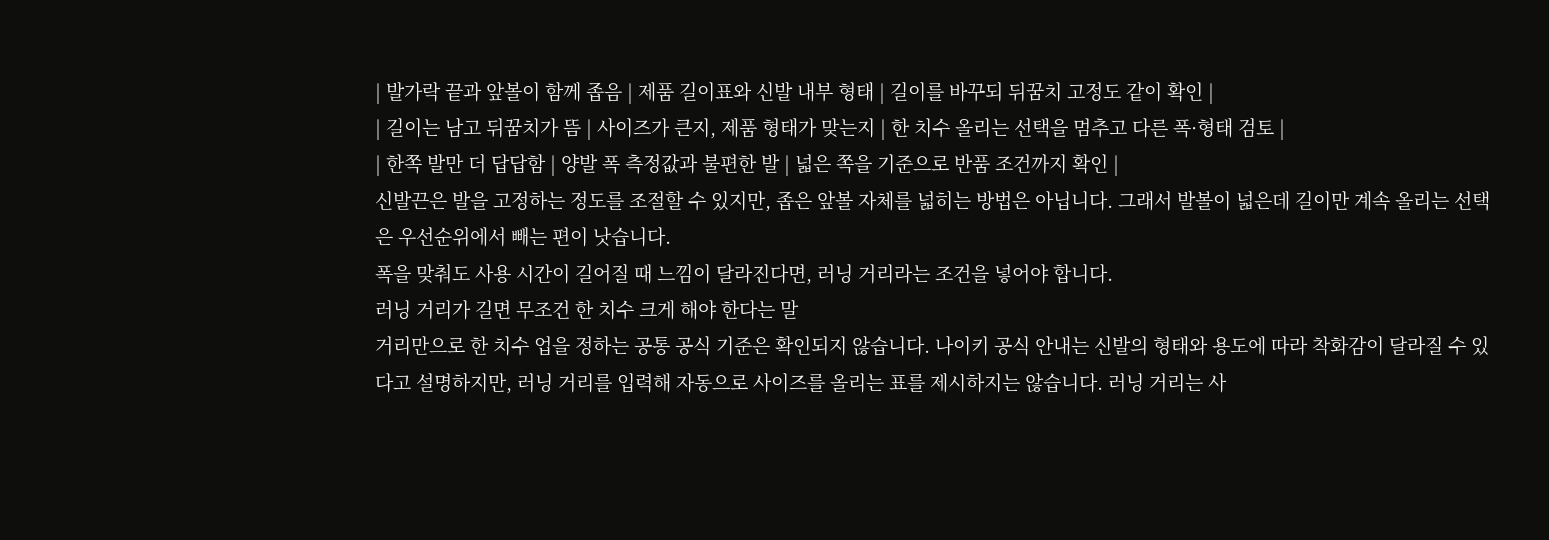| 발가락 끝과 앞볼이 함께 좁음 | 제품 길이표와 신발 내부 형태 | 길이를 바꾸되 뒤꿈치 고정도 같이 확인 |
| 길이는 남고 뒤꿈치가 뜸 | 사이즈가 큰지, 제품 형태가 맞는지 | 한 치수 올리는 선택을 멈추고 다른 폭·형태 검토 |
| 한쪽 발만 더 답답함 | 양발 폭 측정값과 불편한 발 | 넓은 쪽을 기준으로 반품 조건까지 확인 |
신발끈은 발을 고정하는 정도를 조절할 수 있지만, 좁은 앞볼 자체를 넓히는 방법은 아닙니다. 그래서 발볼이 넓은데 길이만 계속 올리는 선택은 우선순위에서 빼는 편이 낫습니다.
폭을 맞춰도 사용 시간이 길어질 때 느낌이 달라진다면, 러닝 거리라는 조건을 넣어야 합니다.
러닝 거리가 길면 무조건 한 치수 크게 해야 한다는 말
거리만으로 한 치수 업을 정하는 공통 공식 기준은 확인되지 않습니다. 나이키 공식 안내는 신발의 형태와 용도에 따라 착화감이 달라질 수 있다고 설명하지만, 러닝 거리를 입력해 자동으로 사이즈를 올리는 표를 제시하지는 않습니다. 러닝 거리는 사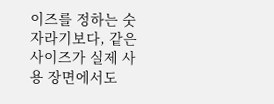이즈를 정하는 숫자라기보다, 같은 사이즈가 실제 사용 장면에서도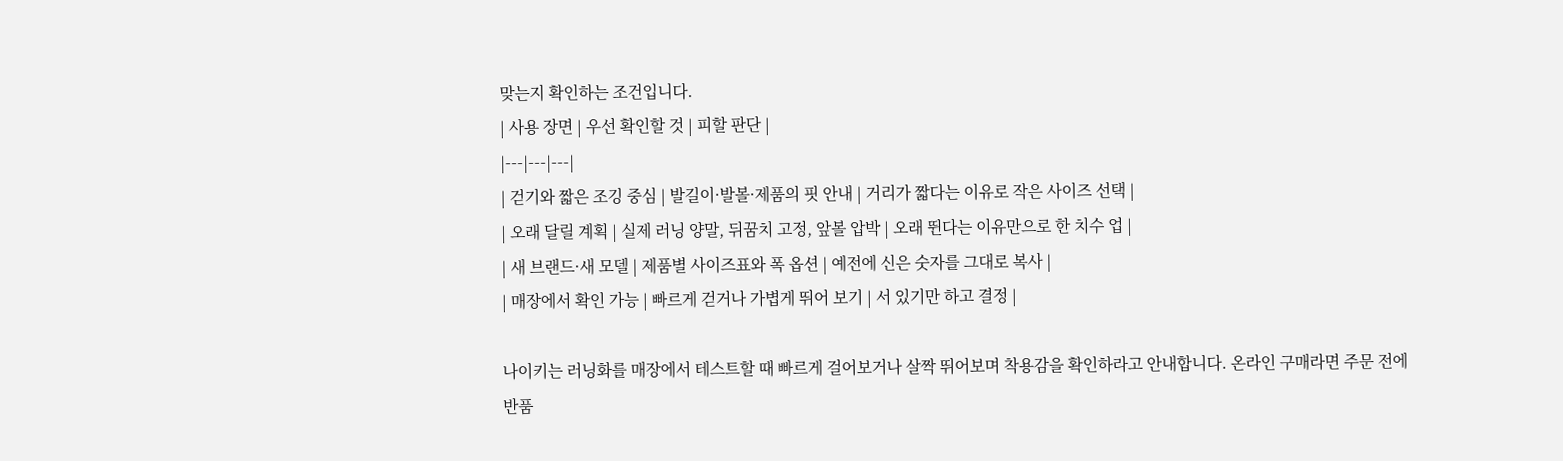맞는지 확인하는 조건입니다.
| 사용 장면 | 우선 확인할 것 | 피할 판단 |
|---|---|---|
| 걷기와 짧은 조깅 중심 | 발길이·발볼·제품의 핏 안내 | 거리가 짧다는 이유로 작은 사이즈 선택 |
| 오래 달릴 계획 | 실제 러닝 양말, 뒤꿈치 고정, 앞볼 압박 | 오래 뛴다는 이유만으로 한 치수 업 |
| 새 브랜드·새 모델 | 제품별 사이즈표와 폭 옵션 | 예전에 신은 숫자를 그대로 복사 |
| 매장에서 확인 가능 | 빠르게 걷거나 가볍게 뛰어 보기 | 서 있기만 하고 결정 |

나이키는 러닝화를 매장에서 테스트할 때 빠르게 걸어보거나 살짝 뛰어보며 착용감을 확인하라고 안내합니다. 온라인 구매라면 주문 전에 반품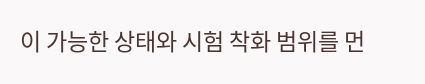이 가능한 상태와 시험 착화 범위를 먼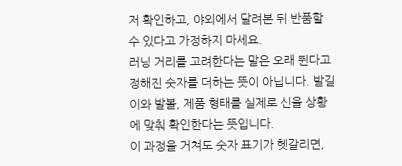저 확인하고, 야외에서 달려본 뒤 반품할 수 있다고 가정하지 마세요.
러닝 거리를 고려한다는 말은 오래 뛴다고 정해진 숫자를 더하는 뜻이 아닙니다. 발길이와 발볼, 제품 형태를 실제로 신을 상황에 맞춰 확인한다는 뜻입니다.
이 과정을 거쳐도 숫자 표기가 헷갈리면,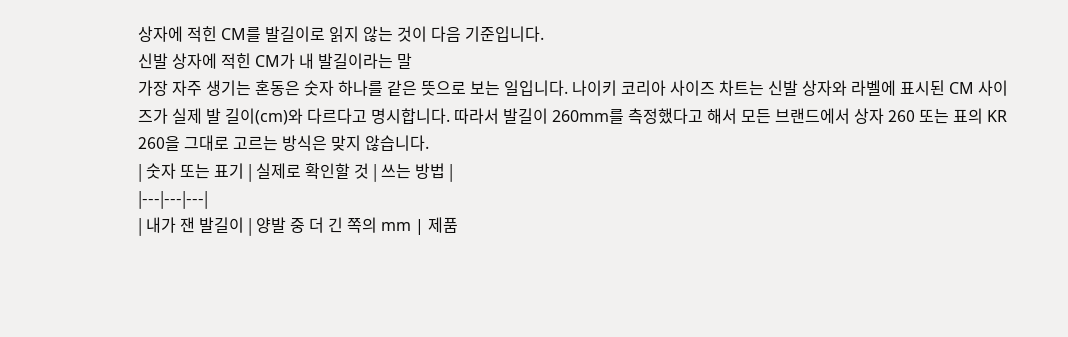상자에 적힌 CM를 발길이로 읽지 않는 것이 다음 기준입니다.
신발 상자에 적힌 CM가 내 발길이라는 말
가장 자주 생기는 혼동은 숫자 하나를 같은 뜻으로 보는 일입니다. 나이키 코리아 사이즈 차트는 신발 상자와 라벨에 표시된 CM 사이즈가 실제 발 길이(cm)와 다르다고 명시합니다. 따라서 발길이 260mm를 측정했다고 해서 모든 브랜드에서 상자 260 또는 표의 KR 260을 그대로 고르는 방식은 맞지 않습니다.
| 숫자 또는 표기 | 실제로 확인할 것 | 쓰는 방법 |
|---|---|---|
| 내가 잰 발길이 | 양발 중 더 긴 쪽의 mm | 제품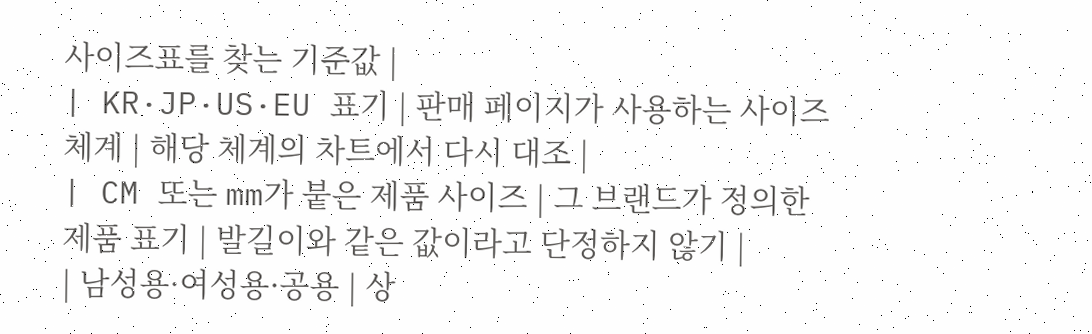사이즈표를 찾는 기준값 |
| KR·JP·US·EU 표기 | 판매 페이지가 사용하는 사이즈 체계 | 해당 체계의 차트에서 다시 대조 |
| CM 또는 mm가 붙은 제품 사이즈 | 그 브랜드가 정의한 제품 표기 | 발길이와 같은 값이라고 단정하지 않기 |
| 남성용·여성용·공용 | 상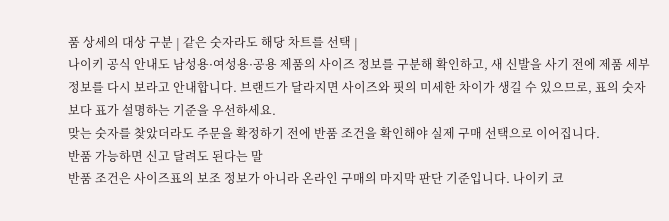품 상세의 대상 구분 | 같은 숫자라도 해당 차트를 선택 |
나이키 공식 안내도 남성용·여성용·공용 제품의 사이즈 정보를 구분해 확인하고, 새 신발을 사기 전에 제품 세부 정보를 다시 보라고 안내합니다. 브랜드가 달라지면 사이즈와 핏의 미세한 차이가 생길 수 있으므로, 표의 숫자보다 표가 설명하는 기준을 우선하세요.
맞는 숫자를 찾았더라도 주문을 확정하기 전에 반품 조건을 확인해야 실제 구매 선택으로 이어집니다.
반품 가능하면 신고 달려도 된다는 말
반품 조건은 사이즈표의 보조 정보가 아니라 온라인 구매의 마지막 판단 기준입니다. 나이키 코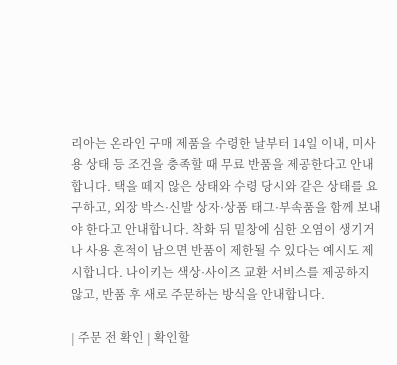리아는 온라인 구매 제품을 수령한 날부터 14일 이내, 미사용 상태 등 조건을 충족할 때 무료 반품을 제공한다고 안내합니다. 택을 떼지 않은 상태와 수령 당시와 같은 상태를 요구하고, 외장 박스·신발 상자·상품 태그·부속품을 함께 보내야 한다고 안내합니다. 착화 뒤 밑창에 심한 오염이 생기거나 사용 흔적이 남으면 반품이 제한될 수 있다는 예시도 제시합니다. 나이키는 색상·사이즈 교환 서비스를 제공하지 않고, 반품 후 새로 주문하는 방식을 안내합니다.

| 주문 전 확인 | 확인할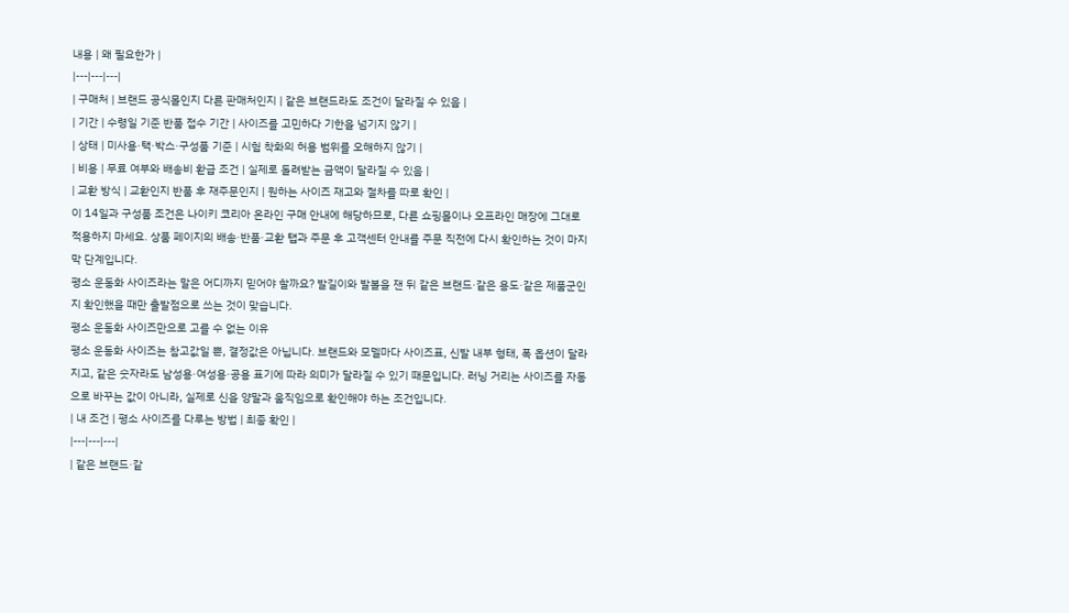내용 | 왜 필요한가 |
|---|---|---|
| 구매처 | 브랜드 공식몰인지 다른 판매처인지 | 같은 브랜드라도 조건이 달라질 수 있음 |
| 기간 | 수령일 기준 반품 접수 기간 | 사이즈를 고민하다 기한을 넘기지 않기 |
| 상태 | 미사용·택·박스·구성품 기준 | 시험 착화의 허용 범위를 오해하지 않기 |
| 비용 | 무료 여부와 배송비 환급 조건 | 실제로 돌려받는 금액이 달라질 수 있음 |
| 교환 방식 | 교환인지 반품 후 재주문인지 | 원하는 사이즈 재고와 절차를 따로 확인 |
이 14일과 구성품 조건은 나이키 코리아 온라인 구매 안내에 해당하므로, 다른 쇼핑몰이나 오프라인 매장에 그대로 적용하지 마세요. 상품 페이지의 배송·반품·교환 탭과 주문 후 고객센터 안내를 주문 직전에 다시 확인하는 것이 마지막 단계입니다.
평소 운동화 사이즈라는 말은 어디까지 믿어야 할까요? 발길이와 발볼을 잰 뒤 같은 브랜드·같은 용도·같은 제품군인지 확인했을 때만 출발점으로 쓰는 것이 맞습니다.
평소 운동화 사이즈만으로 고를 수 없는 이유
평소 운동화 사이즈는 참고값일 뿐, 결정값은 아닙니다. 브랜드와 모델마다 사이즈표, 신발 내부 형태, 폭 옵션이 달라지고, 같은 숫자라도 남성용·여성용·공용 표기에 따라 의미가 달라질 수 있기 때문입니다. 러닝 거리는 사이즈를 자동으로 바꾸는 값이 아니라, 실제로 신을 양말과 움직임으로 확인해야 하는 조건입니다.
| 내 조건 | 평소 사이즈를 다루는 방법 | 최종 확인 |
|---|---|---|
| 같은 브랜드·같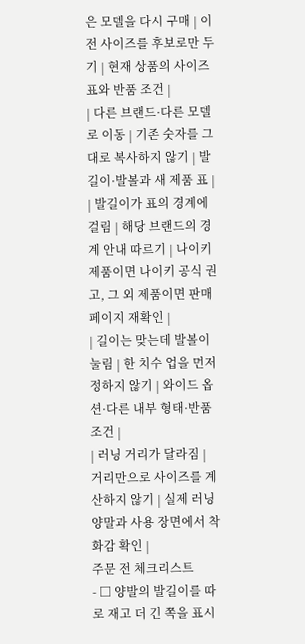은 모델을 다시 구매 | 이전 사이즈를 후보로만 두기 | 현재 상품의 사이즈표와 반품 조건 |
| 다른 브랜드·다른 모델로 이동 | 기존 숫자를 그대로 복사하지 않기 | 발길이·발볼과 새 제품 표 |
| 발길이가 표의 경계에 걸림 | 해당 브랜드의 경계 안내 따르기 | 나이키 제품이면 나이키 공식 권고, 그 외 제품이면 판매 페이지 재확인 |
| 길이는 맞는데 발볼이 눌림 | 한 치수 업을 먼저 정하지 않기 | 와이드 옵션·다른 내부 형태·반품 조건 |
| 러닝 거리가 달라짐 | 거리만으로 사이즈를 계산하지 않기 | 실제 러닝 양말과 사용 장면에서 착화감 확인 |
주문 전 체크리스트
- □ 양발의 발길이를 따로 재고 더 긴 쪽을 표시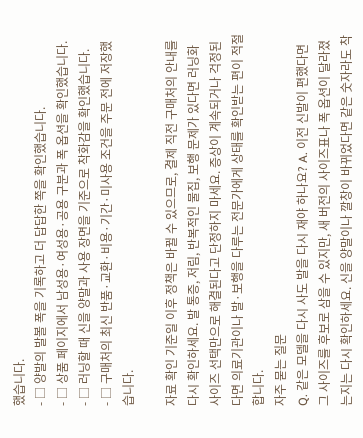했습니다.
- □ 양발의 발볼 폭을 기록하고 더 답답한 쪽을 확인했습니다.
- □ 상품 페이지에서 남성용·여성용·공용 구분과 폭 옵션을 확인했습니다.
- □ 러닝할 때 신을 양말과 사용 장면을 기준으로 착화감을 확인했습니다.
- □ 구매처의 최신 반품·교환·비용·기간·미사용 조건을 주문 전에 저장했습니다.

자료 확인 기준일 이후 정책은 바뀔 수 있으므로, 결제 직전 구매처의 안내를 다시 확인하세요. 발 통증, 저림, 반복적인 물집, 보행 문제가 있다면 러닝화 사이즈 선택만으로 해결된다고 단정하지 마세요. 증상이 계속되거나 걱정된다면 의료기관이나 발·보행을 다루는 전문가에게 상태를 확인받는 편이 적절합니다.
자주 묻는 질문
Q. 같은 모델을 다시 사도 발을 다시 재야 하나요? A. 이전 신발이 편했다면 그 사이즈를 후보로 삼을 수 있지만, 새 버전의 사이즈표나 폭 옵션이 달라졌는지는 다시 확인하세요. 신을 양말이나 깔창이 바뀌었다면 같은 숫자라도 착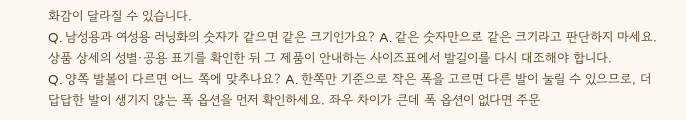화감이 달라질 수 있습니다.
Q. 남성용과 여성용 러닝화의 숫자가 같으면 같은 크기인가요? A. 같은 숫자만으로 같은 크기라고 판단하지 마세요. 상품 상세의 성별·공용 표기를 확인한 뒤 그 제품이 안내하는 사이즈표에서 발길이를 다시 대조해야 합니다.
Q. 양쪽 발볼이 다르면 어느 쪽에 맞추나요? A. 한쪽만 기준으로 작은 폭을 고르면 다른 발이 눌릴 수 있으므로, 더 답답한 발이 생기지 않는 폭 옵션을 먼저 확인하세요. 좌우 차이가 큰데 폭 옵션이 없다면 주문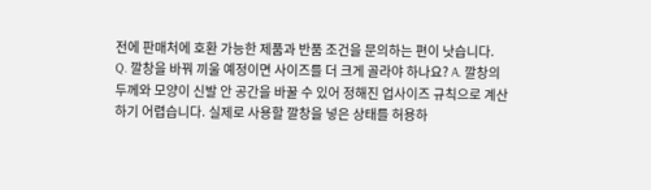전에 판매처에 호환 가능한 제품과 반품 조건을 문의하는 편이 낫습니다.
Q. 깔창을 바꿔 끼울 예정이면 사이즈를 더 크게 골라야 하나요? A. 깔창의 두께와 모양이 신발 안 공간을 바꿀 수 있어 정해진 업사이즈 규칙으로 계산하기 어렵습니다. 실제로 사용할 깔창을 넣은 상태를 허용하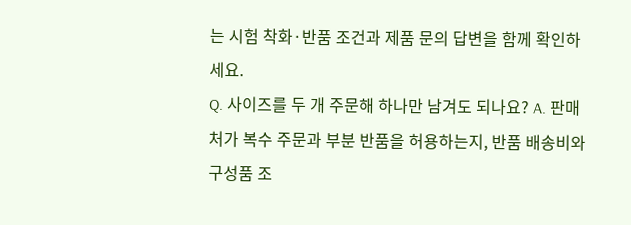는 시험 착화·반품 조건과 제품 문의 답변을 함께 확인하세요.
Q. 사이즈를 두 개 주문해 하나만 남겨도 되나요? A. 판매처가 복수 주문과 부분 반품을 허용하는지, 반품 배송비와 구성품 조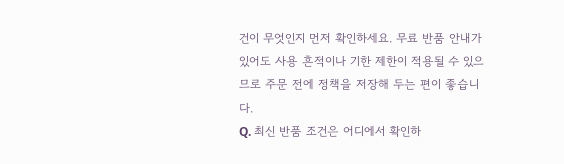건이 무엇인지 먼저 확인하세요. 무료 반품 안내가 있어도 사용 흔적이나 기한 제한이 적용될 수 있으므로 주문 전에 정책을 저장해 두는 편이 좋습니다.
Q. 최신 반품 조건은 어디에서 확인하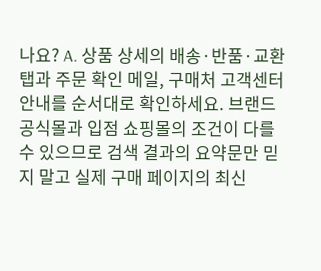나요? A. 상품 상세의 배송·반품·교환 탭과 주문 확인 메일, 구매처 고객센터 안내를 순서대로 확인하세요. 브랜드 공식몰과 입점 쇼핑몰의 조건이 다를 수 있으므로 검색 결과의 요약문만 믿지 말고 실제 구매 페이지의 최신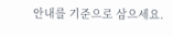안내를 기준으로 삼으세요.